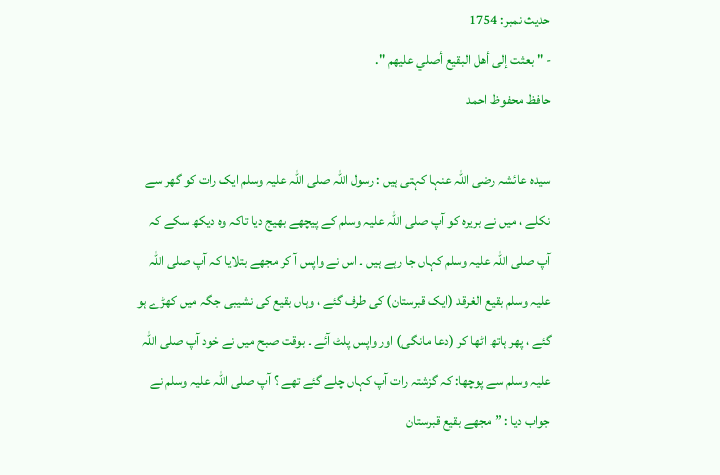حدیث نمبر: 1754
- " بعثت إلى أهل البقيع أصلي عليهم ".
حافظ محفوظ احمد

سیدہ عائشہ رضی اللہ عنہا کہتی ہیں : رسول اللہ صلی اللہ علیہ وسلم ایک رات کو گھر سے نکلے ، میں نے بریرہ کو آپ صلی اللہ علیہ وسلم کے پیچھے بھیج دیا تاکہ وہ دیکھ سکے کہ آپ صلی اللہ علیہ وسلم کہاں جا رہے ہیں ۔ اس نے واپس آ کر مجھے بتلایا کہ آپ صلی اللہ علیہ وسلم بقیع الغرقد (ایک قبرستان) کی طرف گئے ، وہاں بقیع کی نشیبی جگہ میں کھڑے ہو گئے ، پھر ہاتھ اٹھا کر (دعا مانگی) اور واپس پلٹ آئے ۔ بوقت صبح میں نے خود آپ صلی اللہ علیہ وسلم سے پوچھا: کہ گزشتہ رات آپ کہاں چلے گئے تھے ؟ آپ صلى اللہ علیہ وسلم نے جواب دیا : ” مجھے بقیع قبرستان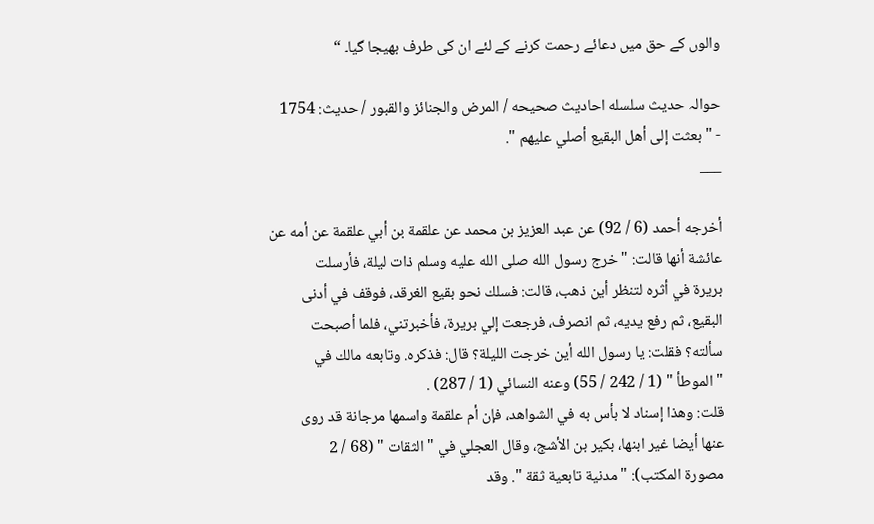والوں کے حق میں دعائے رحمت کرنے کے لئے ان کی طرف بھیجا گیا۔ “

حوالہ حدیث سلسله احاديث صحيحه / المرض والجنائز والقبور / حدیث: 1754
- " بعثت إلى أهل البقيع أصلي عليهم ".
___

أخرجه أحمد (6 / 92) عن عبد العزيز بن محمد عن علقمة بن أبي علقمة عن أمه عن
عائشة أنها قالت: " خرج رسول الله صلى الله عليه وسلم ذات ليلة، فأرسلت
بريرة في أثره لتنظر أين ذهب، قالت: فسلك نحو بقيع الغرقد، فوقف في أدنى
البقيع، ثم رفع يديه، ثم انصرف، فرجعت إلي بريرة، فأخبرتني، فلما أصبحت
سألته؟ فقلت: يا رسول الله أين خرجت الليلة؟ قال: فذكره. وتابعه مالك في
" الموطأ " (1 / 242 / 55) وعنه النسائي (1 / 287) .
قلت: وهذا إسناد لا بأس به في الشواهد، فإن أم علقمة واسمها مرجانة قد روى
عنها أيضا غير ابنها، بكير بن الأشج، وقال العجلي في " الثقات " (68 / 2
مصورة المكتب): " مدنية تابعية ثقة ". وقد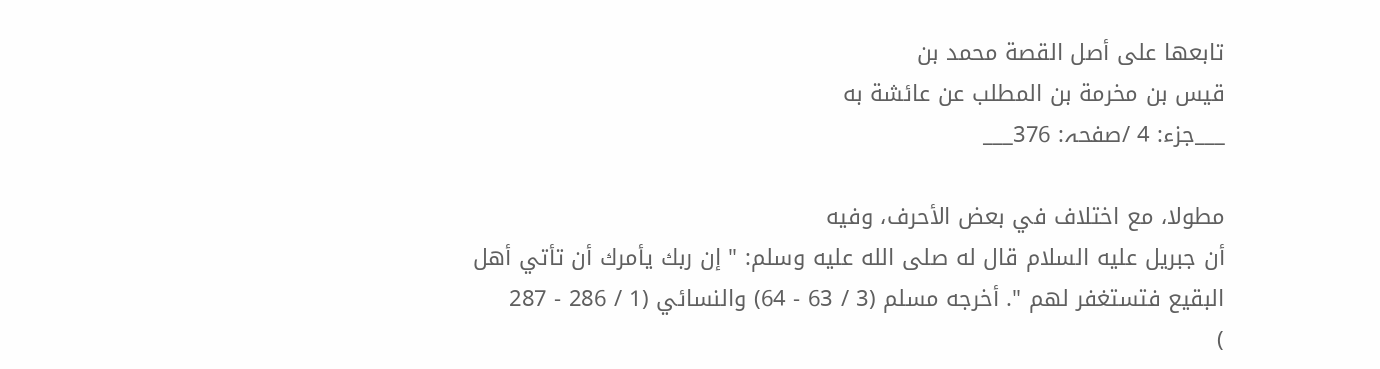تابعها على أصل القصة محمد بن
قيس بن مخرمة بن المطلب عن عائشة به
___جزء: 4 /صفحہ: 376___

مطولا، مع اختلاف في بعض الأحرف، وفيه
أن جبريل عليه السلام قال له صلى الله عليه وسلم: " إن ربك يأمرك أن تأتي أهل
البقيع فتستغفر لهم ". أخرجه مسلم (3 / 63 - 64) والنسائي (1 / 286 - 287
)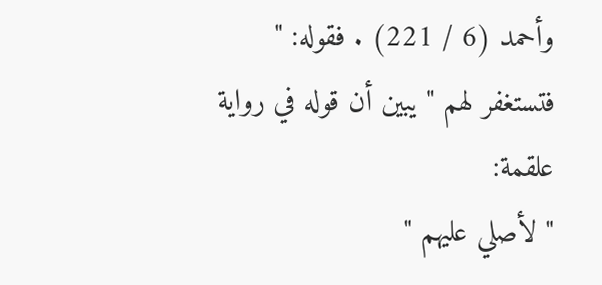وأحمد (6 / 221) . فقوله: " فتستغفر لهم " يبين أن قوله في رواية علقمة:
" لأصلي عليهم "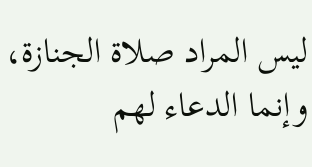ليس المراد صلاة الجنازة، وإنما الدعاء لهم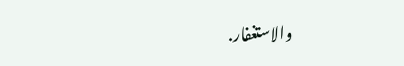والاستغفار.